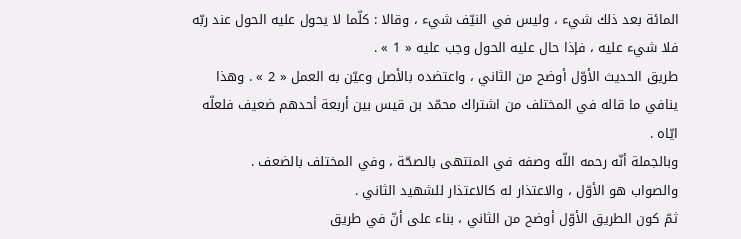المائة بعد ذلك شيء ، وليس في النيّف شيء ، وقالا : كلّما لا يحول عليه الحول عند ربّه فلا شيء عليه ، فإذا حال عليه الحول وجب عليه « 1 » .
طريق الحديث الأوّل أوضح من الثاني ، واعتضده بالأصل وعيّن به العمل « 2 » . وهذا ينافي ما قاله في المختلف من اشتراك محمّد بن قيس بين أربعة أحدهم ضعيف فلعلّه ايّاه .
وبالجملة أنّه رحمه اللّه وصفه في المنتهى بالصحّة ، وفي المختلف بالضعف .
والصواب هو الأوّل ، والاعتذار له كالاعتذار للشهيد الثاني .
ثمّ كون الطريق الأوّل أوضح من الثاني ، بناء على أنّ في طريق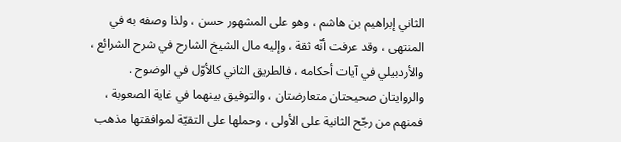الثاني إبراهيم بن هاشم ، وهو على المشهور حسن ، ولذا وصفه به في المنتهى ، وقد عرفت أنّه ثقة ، وإليه مال الشيخ الشارح في شرح الشرائع ، والأردبيلي في آيات أحكامه ، فالطريق الثاني كالأوّل في الوضوح .
والروايتان صحيحتان متعارضتان ، والتوفيق بينهما في غاية الصعوبة ، فمنهم من رجّح الثانية على الأولى ، وحملها على التقيّة لموافقتها مذهب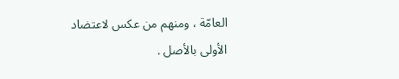العامّة ، ومنهم من عكس لاعتضاد الأولى بالأصل .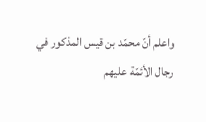واعلم أنّ محمّد بن قيس المذكور في رجال الأئمّة عليهم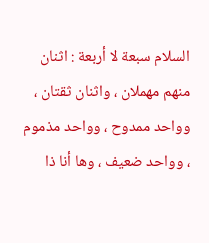السلام سبعة لا أربعة : اثنان منهم مهملان ، واثنان ثقتان ، وواحد ممدوح ، وواحد مذموم ، وواحد ضعيف ، وها أنا ذا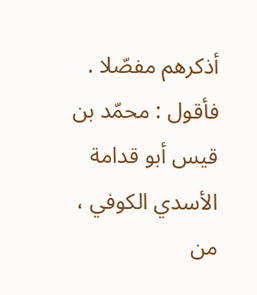أذكرهم مفصّلا .
فأقول : محمّد بن قيس أبو قدامة الأسدي الكوفي ، من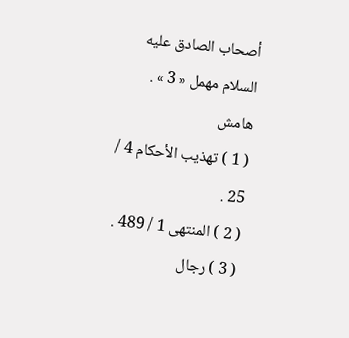أصحاب الصادق عليه السلام مهمل « 3 » .
هامش
( 1 ) تهذيب الأحكام 4 / 25 .
( 2 ) المنتهى 1 / 489 .
( 3 ) رجال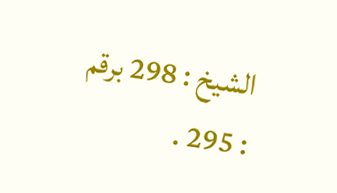الشيخ : 298 برقم : 295 .